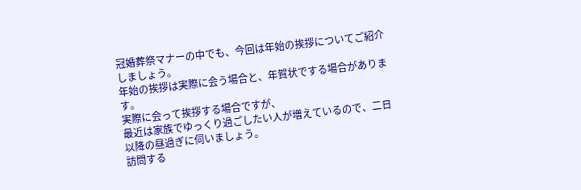冠婚葬祭マナーの中でも、今回は年始の挨拶についてご紹介しましょう。
年始の挨拶は実際に会う場合と、年賀状でする場合があります。
実際に会って挨拶する場合ですが、
最近は家族でゆっくり過ごしたい人が増えているので、二日以降の昼過ぎに伺いましょう。
訪問する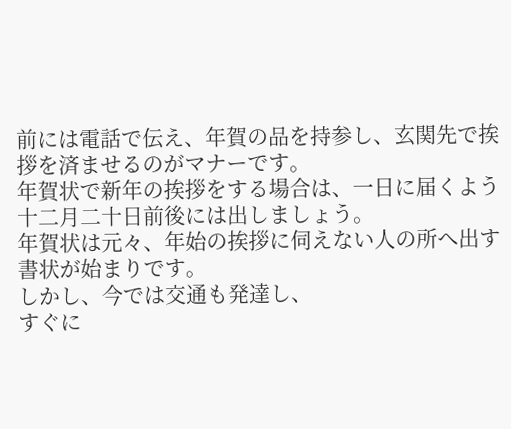前には電話で伝え、年賀の品を持参し、玄関先で挨拶を済ませるのがマナーです。
年賀状で新年の挨拶をする場合は、一日に届くよう十二月二十日前後には出しましょう。
年賀状は元々、年始の挨拶に伺えない人の所へ出す書状が始まりです。
しかし、今では交通も発達し、
すぐに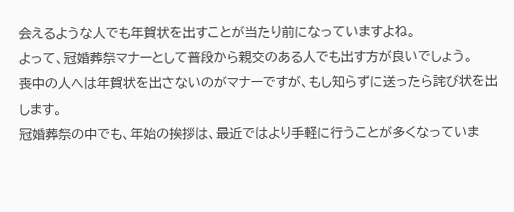会えるような人でも年賀状を出すことが当たり前になっていますよね。
よって、冠婚葬祭マナーとして普段から親交のある人でも出す方が良いでしょう。
喪中の人へは年賀状を出さないのがマナーですが、もし知らずに送ったら詫び状を出します。
冠婚葬祭の中でも、年始の挨拶は、最近ではより手軽に行うことが多くなっていま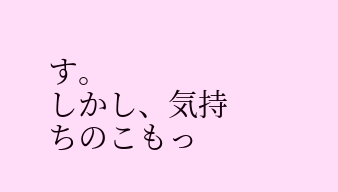す。
しかし、気持ちのこもっ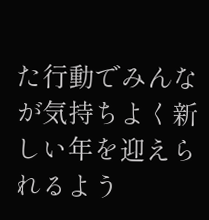た行動でみんなが気持ちよく新しい年を迎えられるよう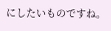にしたいものですね。